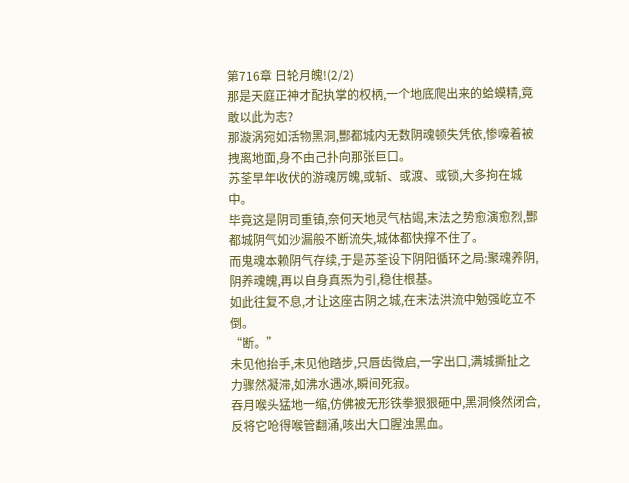第716章 日轮月魄!(2/2)
那是天庭正神才配执掌的权柄,一个地底爬出来的蛤蟆精,竟敢以此为志?
那漩涡宛如活物黑洞,酆都城内无数阴魂顿失凭依,惨嚎着被拽离地面,身不由己扑向那张巨口。
苏荃早年收伏的游魂厉魄,或斩、或渡、或锁,大多拘在城中。
毕竟这是阴司重镇,奈何天地灵气枯竭,末法之势愈演愈烈,酆都城阴气如沙漏般不断流失,城体都快撑不住了。
而鬼魂本赖阴气存续,于是苏荃设下阴阳循环之局:聚魂养阴,阴养魂魄,再以自身真炁为引,稳住根基。
如此往复不息,才让这座古阴之城,在末法洪流中勉强屹立不倒。
“断。”
未见他抬手,未见他踏步,只唇齿微启,一字出口,满城撕扯之力骤然凝滞,如沸水遇冰,瞬间死寂。
吞月喉头猛地一缩,仿佛被无形铁拳狠狠砸中,黑洞倏然闭合,反将它呛得喉管翻涌,咳出大口腥浊黑血。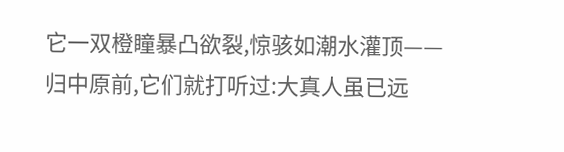它一双橙瞳暴凸欲裂,惊骇如潮水灌顶——
归中原前,它们就打听过:大真人虽已远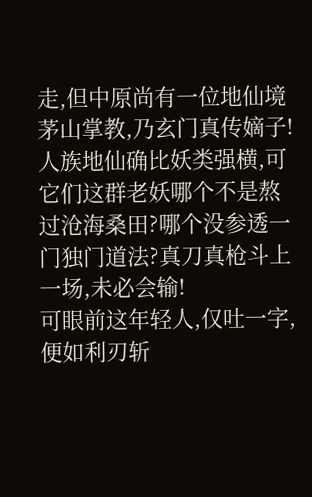走,但中原尚有一位地仙境茅山掌教,乃玄门真传嫡子!
人族地仙确比妖类强横,可它们这群老妖哪个不是熬过沧海桑田?哪个没参透一门独门道法?真刀真枪斗上一场,未必会输!
可眼前这年轻人,仅吐一字,便如利刃斩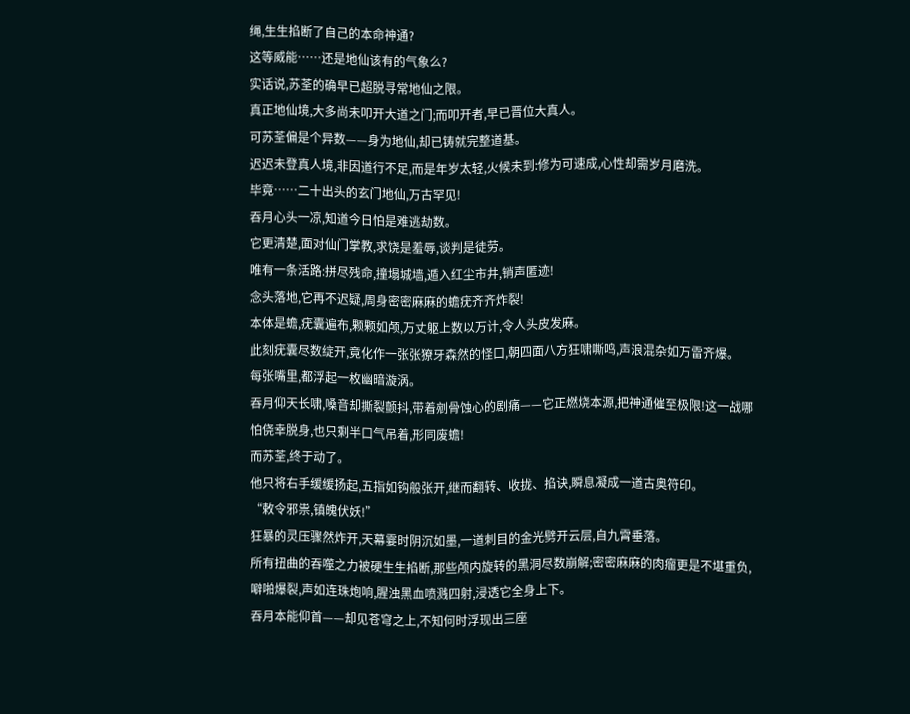绳,生生掐断了自己的本命神通?
这等威能……还是地仙该有的气象么?
实话说,苏荃的确早已超脱寻常地仙之限。
真正地仙境,大多尚未叩开大道之门;而叩开者,早已晋位大真人。
可苏荃偏是个异数——身为地仙,却已铸就完整道基。
迟迟未登真人境,非因道行不足,而是年岁太轻,火候未到:修为可速成,心性却需岁月磨洗。
毕竟……二十出头的玄门地仙,万古罕见!
吞月心头一凉,知道今日怕是难逃劫数。
它更清楚,面对仙门掌教,求饶是羞辱,谈判是徒劳。
唯有一条活路:拼尽残命,撞塌城墙,遁入红尘市井,销声匿迹!
念头落地,它再不迟疑,周身密密麻麻的蟾疣齐齐炸裂!
本体是蟾,疣囊遍布,颗颗如颅,万丈躯上数以万计,令人头皮发麻。
此刻疣囊尽数绽开,竟化作一张张獠牙森然的怪口,朝四面八方狂啸嘶鸣,声浪混杂如万雷齐爆。
每张嘴里,都浮起一枚幽暗漩涡。
吞月仰天长啸,嗓音却撕裂颤抖,带着剜骨蚀心的剧痛——它正燃烧本源,把神通催至极限!这一战哪怕侥幸脱身,也只剩半口气吊着,形同废蟾!
而苏荃,终于动了。
他只将右手缓缓扬起,五指如钩般张开,继而翻转、收拢、掐诀,瞬息凝成一道古奥符印。
“敕令邪祟,镇魄伏妖!”
狂暴的灵压骤然炸开,天幕霎时阴沉如墨,一道刺目的金光劈开云层,自九霄垂落。
所有扭曲的吞噬之力被硬生生掐断,那些颅内旋转的黑洞尽数崩解;密密麻麻的肉瘤更是不堪重负,噼啪爆裂,声如连珠炮响,腥浊黑血喷溅四射,浸透它全身上下。
吞月本能仰首——却见苍穹之上,不知何时浮现出三座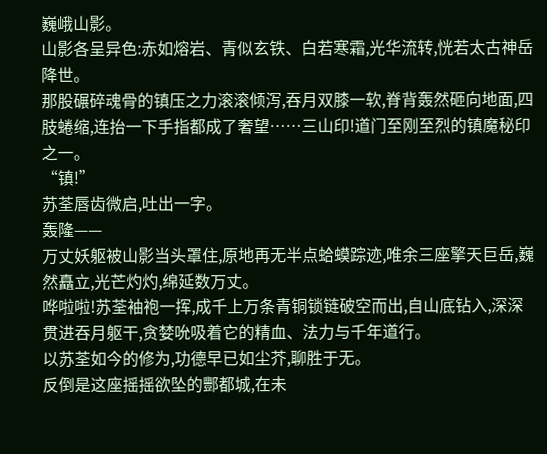巍峨山影。
山影各呈异色:赤如熔岩、青似玄铁、白若寒霜,光华流转,恍若太古神岳降世。
那股碾碎魂骨的镇压之力滚滚倾泻,吞月双膝一软,脊背轰然砸向地面,四肢蜷缩,连抬一下手指都成了奢望……三山印!道门至刚至烈的镇魔秘印之一。
“镇!”
苏荃唇齿微启,吐出一字。
轰隆——
万丈妖躯被山影当头罩住,原地再无半点蛤蟆踪迹,唯余三座擎天巨岳,巍然矗立,光芒灼灼,绵延数万丈。
哗啦啦!苏荃袖袍一挥,成千上万条青铜锁链破空而出,自山底钻入,深深贯进吞月躯干,贪婪吮吸着它的精血、法力与千年道行。
以苏荃如今的修为,功德早已如尘芥,聊胜于无。
反倒是这座摇摇欲坠的酆都城,在未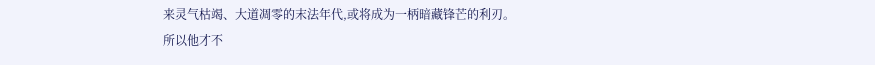来灵气枯竭、大道凋零的末法年代,或将成为一柄暗藏锋芒的利刃。
所以他才不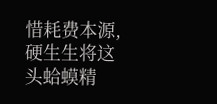惜耗费本源,硬生生将这头蛤蟆精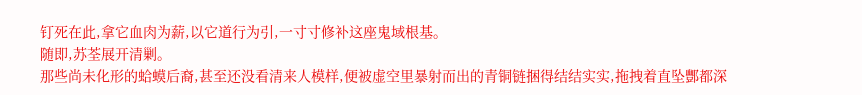钉死在此,拿它血肉为薪,以它道行为引,一寸寸修补这座鬼域根基。
随即,苏荃展开清剿。
那些尚未化形的蛤蟆后裔,甚至还没看清来人模样,便被虚空里暴射而出的青铜链捆得结结实实,拖拽着直坠酆都深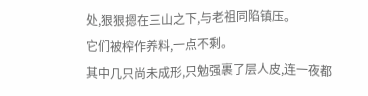处,狠狠摁在三山之下,与老祖同陷镇压。
它们被榨作养料,一点不剩。
其中几只尚未成形,只勉强裹了层人皮,连一夜都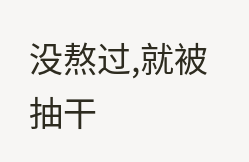没熬过,就被抽干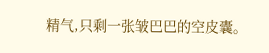精气,只剩一张皱巴巴的空皮囊。